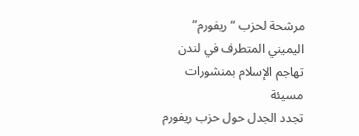مرشحة لحزب “ريفورم” اليميني المتطرف في لندن تهاجم الإسلام بمنشورات مسيئة
تجدد الجدل حول حزب ريفورم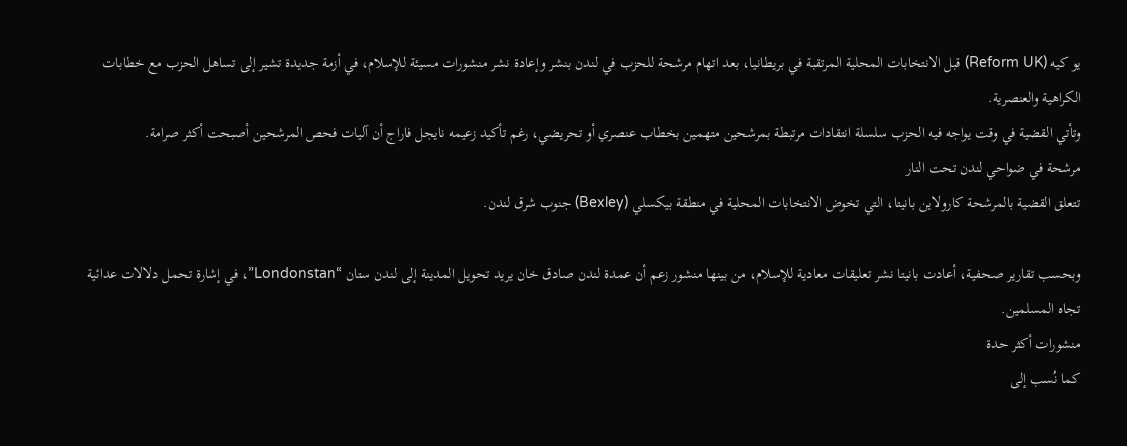يو كيه (Reform UK) قبل الانتخابات المحلية المرتقبة في بريطانيا، بعد اتهام مرشحة للحزب في لندن بنشر وإعادة نشر منشورات مسيئة للإسلام، في أزمة جديدة تشير إلى تساهل الحزب مع خطابات الكراهية والعنصرية.
وتأتي القضية في وقت يواجه فيه الحزب سلسلة انتقادات مرتبطة بمرشحين متهمين بخطاب عنصري أو تحريضي، رغم تأكيد زعيمه نايجل فاراج أن آليات فحص المرشحين أصبحت أكثر صرامة.
مرشحة في ضواحي لندن تحت النار
تتعلق القضية بالمرشحة كارولاين بانيتا، التي تخوض الانتخابات المحلية في منطقة بيكسلي (Bexley) جنوب شرق لندن.

وبحسب تقارير صحفية، أعادت بانيتا نشر تعليقات معادية للإسلام، من بينها منشور زعم أن عمدة لندن صادق خان يريد تحويل المدينة إلى لندن ستان “Londonstan”، في إشارة تحمل دلالات عدائية تجاه المسلمين.
منشورات أكثر حدة
كما نُسب إلى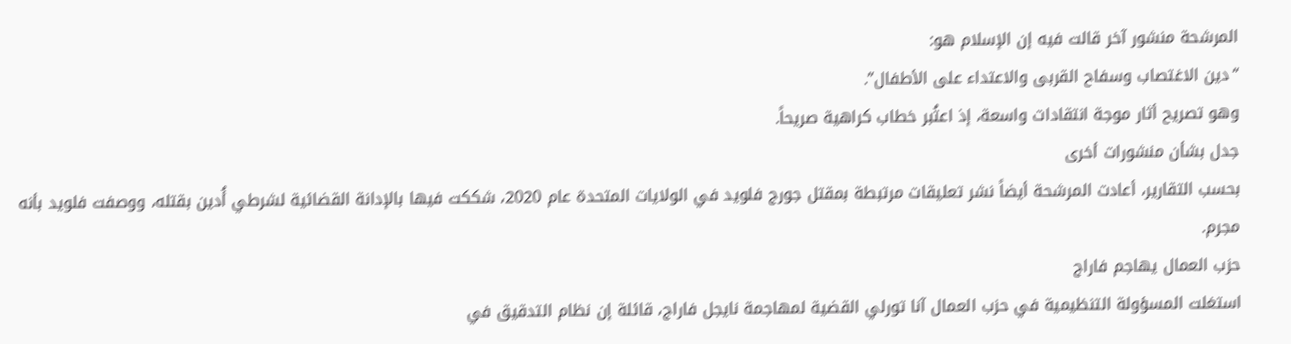المرشحة منشور آخر قالت فيه إن الإسلام هو:
“دين الاغتصاب وسفاح القربى والاعتداء على الأطفال”.
وهو تصريح أثار موجة انتقادات واسعة، إذ اعتُبر خطاب كراهية صريحاً.
جدل بشأن منشورات أخرى
بحسب التقارير، أعادت المرشحة أيضاً نشر تعليقات مرتبطة بمقتل جورج فلويد في الولايات المتحدة عام 2020، شككت فيها بالإدانة القضائية لشرطي أُدين بقتله، ووصفت فلويد بأنه مجرم.
حزب العمال يهاجم فاراج
استغلت المسؤولة التنظيمية في حزب العمال آنا تورلي القضية لمهاجمة نايجل فاراج، قائلة إن نظام التدقيق في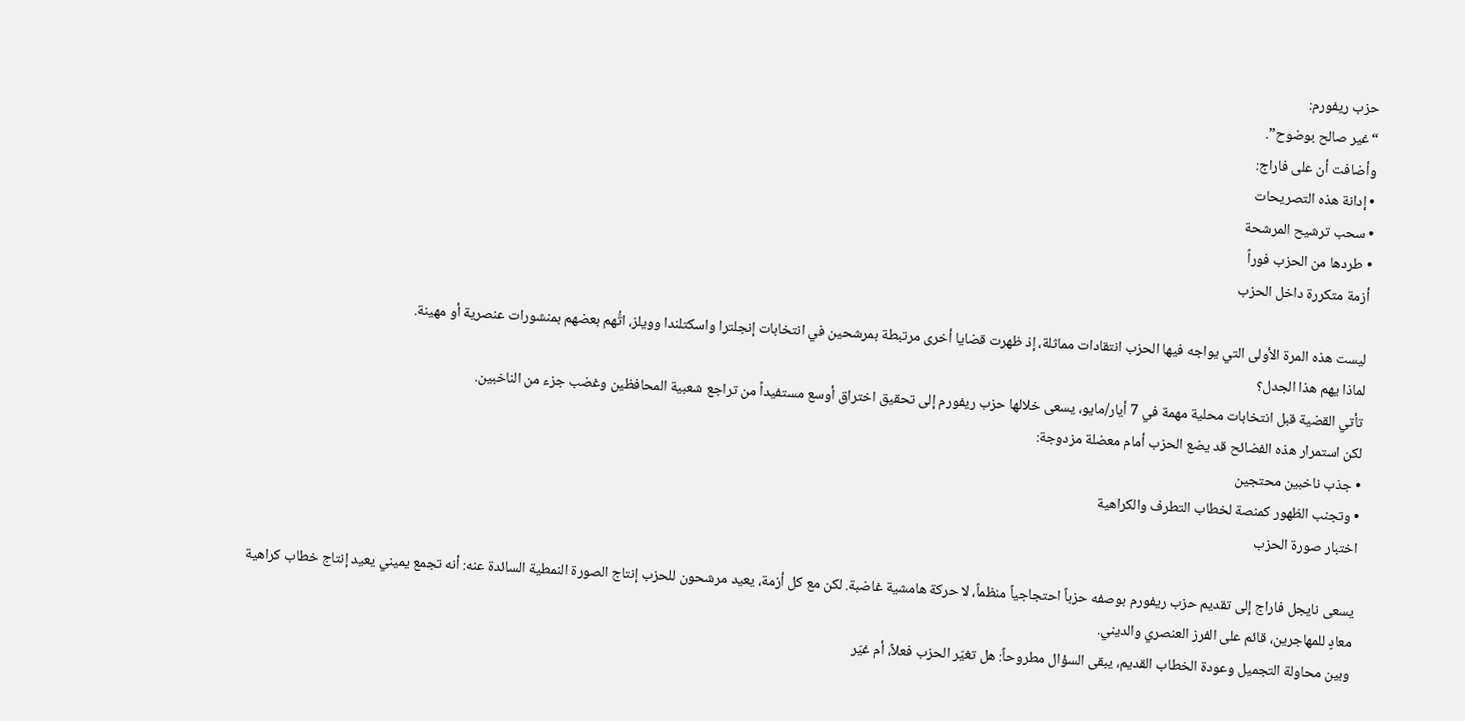حزب ريفورم:
“غير صالح بوضوح”.
وأضافت أن على فاراج:
• إدانة هذه التصريحات
• سحب ترشيح المرشحة
• طردها من الحزب فوراً
أزمة متكررة داخل الحزب

ليست هذه المرة الأولى التي يواجه فيها الحزب انتقادات مماثلة، إذ ظهرت قضايا أخرى مرتبطة بمرشحين في انتخابات إنجلترا واسكتلندا وويلز، اتُّهم بعضهم بمنشورات عنصرية أو مهينة.
لماذا يهم هذا الجدل؟
تأتي القضية قبل انتخابات محلية مهمة في 7 أيار/مايو، يسعى خلالها حزب ريفورم إلى تحقيق اختراق أوسع مستفيداً من تراجع شعبية المحافظين وغضب جزء من الناخبين.
لكن استمرار هذه الفضائح قد يضع الحزب أمام معضلة مزدوجة:
• جذب ناخبين محتجين
• وتجنب الظهور كمنصة لخطاب التطرف والكراهية
اختبار صورة الحزب

يسعى نايجل فاراج إلى تقديم حزب ريفورم بوصفه حزباً احتجاجياً منظماً، لا حركة هامشية غاضبة. لكن مع كل أزمة، يعيد مرشحون للحزب إنتاج الصورة النمطية السائدة عنه: أنه تجمع يميني يعيد إنتاج خطاب كراهية معادٍ للمهاجرين، قائم على الفرز العنصري والديني.
وبين محاولة التجميل وعودة الخطاب القديم، يبقى السؤال مطروحاً: هل تغيّر الحزب فعلاً، أم غيّر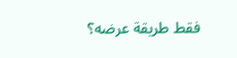فقط طريقة عرضه؟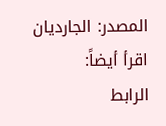المصدر: الجارديان
اقرأ أيضاً:
الرابط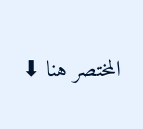المختصر هنا ⬇